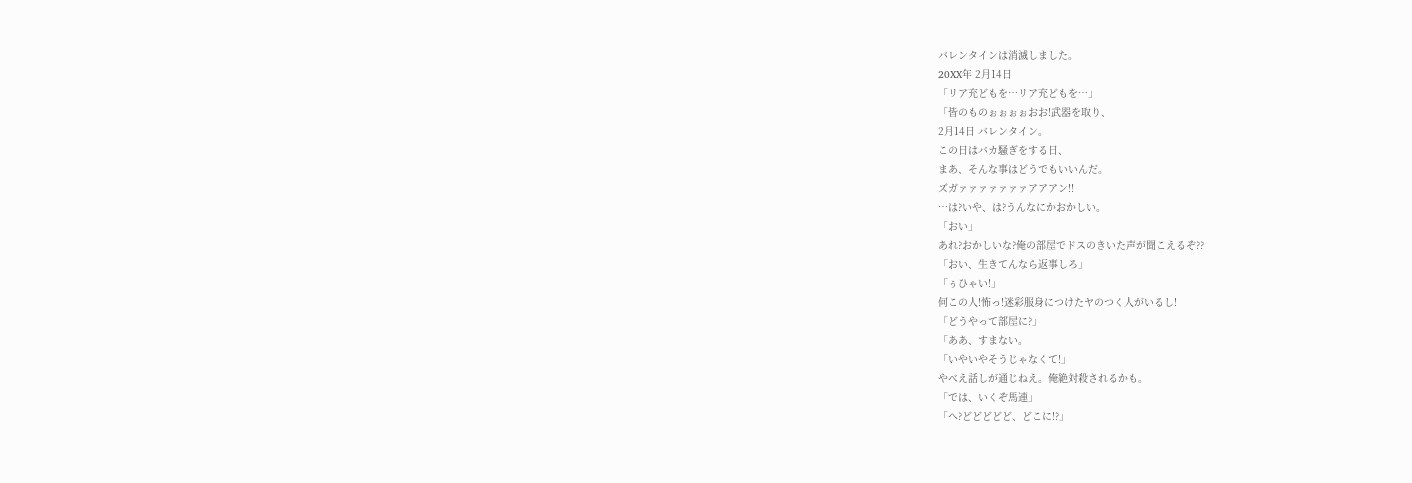バレンタインは消滅しました。
20XX年 2月14日
「リア充どもを…リア充どもを…」
「皆のものぉぉぉぉおお!武器を取り、
2月14日 バレンタイン。
この日はバカ騒ぎをする日、
まあ、そんな事はどうでもいいんだ。
ズガァァァァァァァアアアン!!
…は?いや、は?うんなにかおかしい。
「おい」
あれ?おかしいな?俺の部屋でドスのきいた声が聞こえるぞ??
「おい、生きてんなら返事しろ」
「ぅひゃい!」
何この人!怖っ!迷彩服身につけたヤのつく人がいるし!
「どうやって部屋に?」
「ああ、すまない。
「いやいやそうじゃなくて!」
やべえ話しが通じねえ。俺絶対殺されるかも。
「では、いくぞ馬連」
「へ?どどどどど、どこに!?」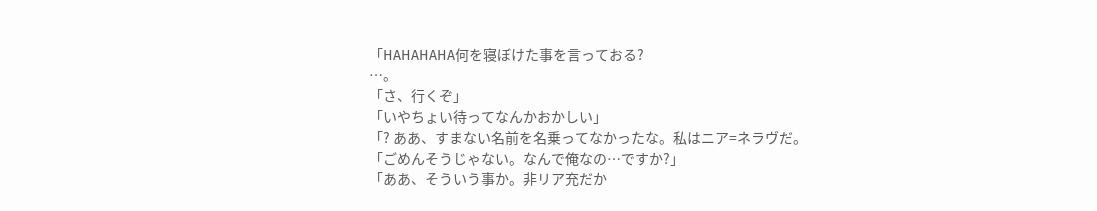「HAHAHAHA何を寝ぼけた事を言っておる?
…。
「さ、行くぞ」
「いやちょい待ってなんかおかしい」
「? ああ、すまない名前を名乗ってなかったな。私はニア=ネラヴだ。
「ごめんそうじゃない。なんで俺なの…ですか?」
「ああ、そういう事か。非リア充だか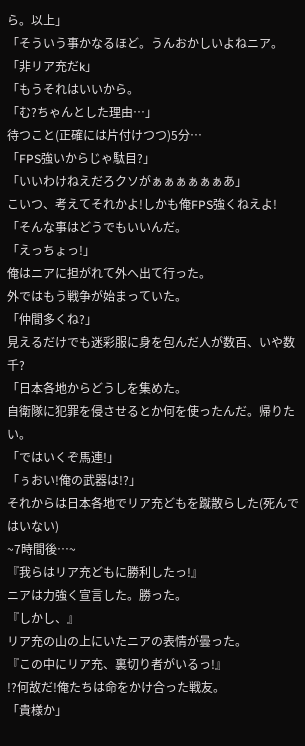ら。以上」
「そういう事かなるほど。うんおかしいよねニア。
「非リア充だk」
「もうそれはいいから。
「む?ちゃんとした理由…」
待つこと(正確には片付けつつ)5分…
「FPS強いからじゃ駄目?」
「いいわけねえだろクソがぁぁぁぁぁぁあ」
こいつ、考えてそれかよ!しかも俺FPS強くねえよ!
「そんな事はどうでもいいんだ。
「えっちょっ!」
俺はニアに担がれて外へ出て行った。
外ではもう戦争が始まっていた。
「仲間多くね?」
見えるだけでも迷彩服に身を包んだ人が数百、いや数千?
「日本各地からどうしを集めた。
自衛隊に犯罪を侵させるとか何を使ったんだ。帰りたい。
「ではいくぞ馬連!」
「ぅおい!俺の武器は!?」
それからは日本各地でリア充どもを蹴散らした(死んではいない)
~7時間後…~
『我らはリア充どもに勝利したっ!』
ニアは力強く宣言した。勝った。
『しかし、』
リア充の山の上にいたニアの表情が曇った。
『この中にリア充、裏切り者がいるっ!』
!?何故だ!俺たちは命をかけ合った戦友。
「貴様か」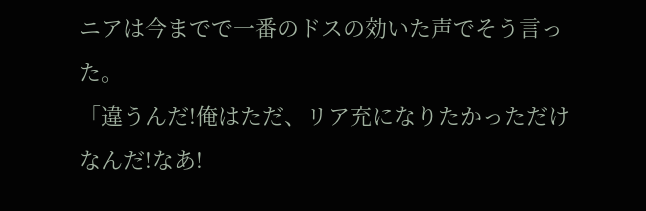ニアは今までで一番のドスの効いた声でそう言った。
「違うんだ!俺はただ、リア充になりたかっただけなんだ!なあ!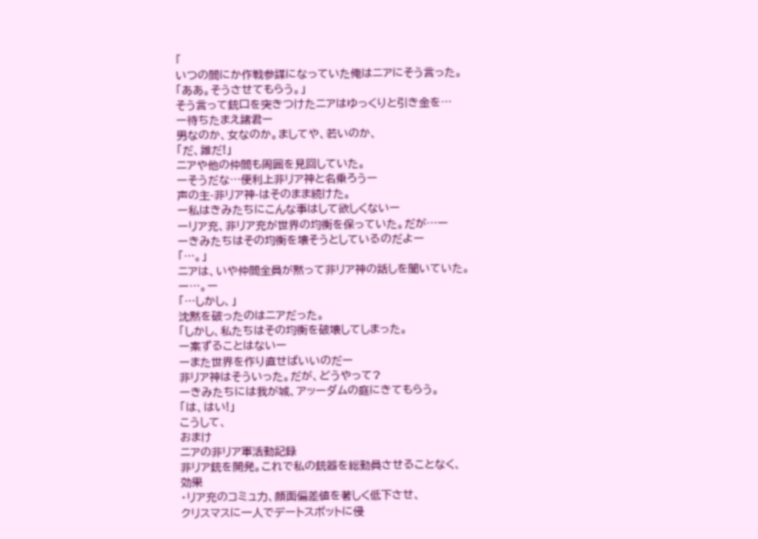「
いつの間にか作戦参謀になっていた俺はニアにそう言った。
「ああ。そうさせてもらう。」
そう言って銃口を突きつけたニアはゆっくりと引き金を…
ー待ちたまえ諸君ー
男なのか、女なのか。ましてや、若いのか、
「だ、誰だ!」
ニアや他の仲間も周囲を見回していた。
ーそうだな…便利上非リア神と名乗ろうー
声の主-非リア神-はそのまま続けた。
ー私はきみたちにこんな事はして欲しくないー
ーリア充、非リア充が世界の均衡を保っていた。だが…ー
ーきみたちはその均衡を壊そうとしているのだよー
「…。」
ニアは、いや仲間全員が黙って非リア神の話しを聞いていた。
ー…。ー
「…しかし、」
沈黙を破ったのはニアだった。
「しかし、私たちはその均衡を破壊してしまった。
ー案ずることはないー
ーまた世界を作り直せばいいのだー
非リア神はそういった。だが、どうやって?
ーきみたちには我が城、アッーダムの庭にきてもらう。
「は、はい!」
こうして、
おまけ
ニアの非リア軍活動記録
非リア銃を開発。これで私の銃器を総動員させることなく、
効果
・リア充のコミュ力、顔面偏差値を著しく低下させ、
クリスマスに一人でデートスポットに侵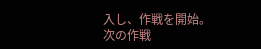入し、作戦を開始。
次の作戦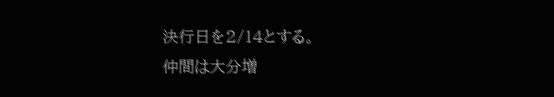決行日を2/14とする。
仲間は大分増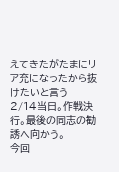えてきたがたまにリア充になったから抜けたいと言う
2/14当日。作戦決行。最後の同志の勧誘へ向かう。
今回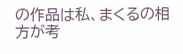の作品は私、まくるの相方が考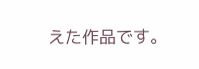えた作品です。